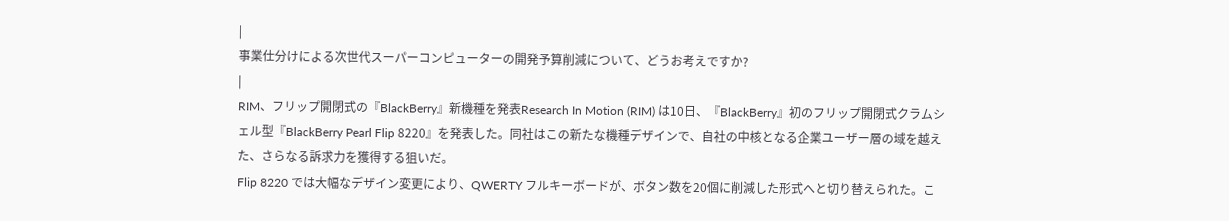|
事業仕分けによる次世代スーパーコンピューターの開発予算削減について、どうお考えですか?
|
RIM、フリップ開閉式の『BlackBerry』新機種を発表Research In Motion (RIM) は10日、『BlackBerry』初のフリップ開閉式クラムシェル型『BlackBerry Pearl Flip 8220』を発表した。同社はこの新たな機種デザインで、自社の中核となる企業ユーザー層の域を越えた、さらなる訴求力を獲得する狙いだ。
Flip 8220 では大幅なデザイン変更により、QWERTY フルキーボードが、ボタン数を20個に削減した形式へと切り替えられた。こ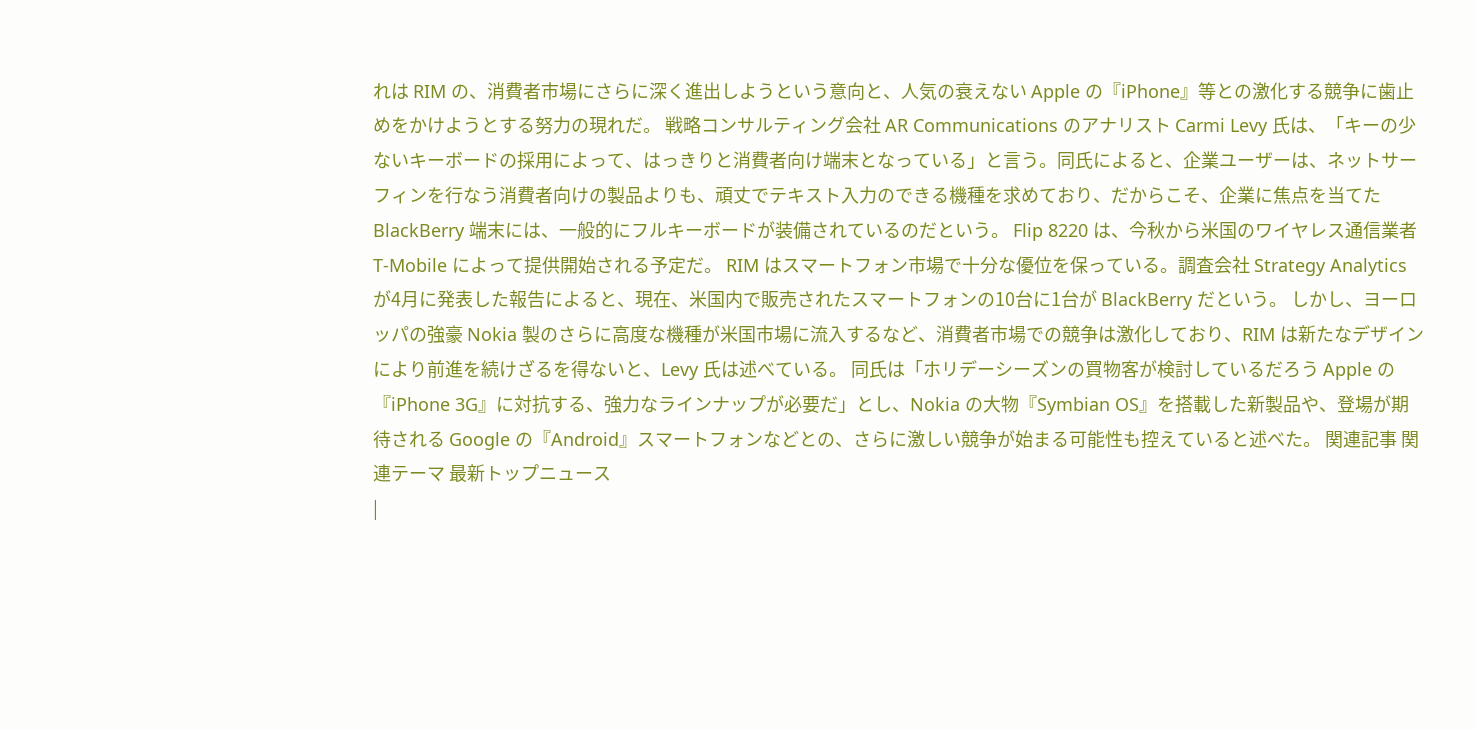れは RIM の、消費者市場にさらに深く進出しようという意向と、人気の衰えない Apple の『iPhone』等との激化する競争に歯止めをかけようとする努力の現れだ。 戦略コンサルティング会社 AR Communications のアナリスト Carmi Levy 氏は、「キーの少ないキーボードの採用によって、はっきりと消費者向け端末となっている」と言う。同氏によると、企業ユーザーは、ネットサーフィンを行なう消費者向けの製品よりも、頑丈でテキスト入力のできる機種を求めており、だからこそ、企業に焦点を当てた BlackBerry 端末には、一般的にフルキーボードが装備されているのだという。 Flip 8220 は、今秋から米国のワイヤレス通信業者 T-Mobile によって提供開始される予定だ。 RIM はスマートフォン市場で十分な優位を保っている。調査会社 Strategy Analytics が4月に発表した報告によると、現在、米国内で販売されたスマートフォンの10台に1台が BlackBerry だという。 しかし、ヨーロッパの強豪 Nokia 製のさらに高度な機種が米国市場に流入するなど、消費者市場での競争は激化しており、RIM は新たなデザインにより前進を続けざるを得ないと、Levy 氏は述べている。 同氏は「ホリデーシーズンの買物客が検討しているだろう Apple の『iPhone 3G』に対抗する、強力なラインナップが必要だ」とし、Nokia の大物『Symbian OS』を搭載した新製品や、登場が期待される Google の『Android』スマートフォンなどとの、さらに激しい競争が始まる可能性も控えていると述べた。 関連記事 関連テーマ 最新トップニュース
|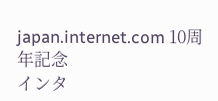japan.internet.com 10周年記念
インタ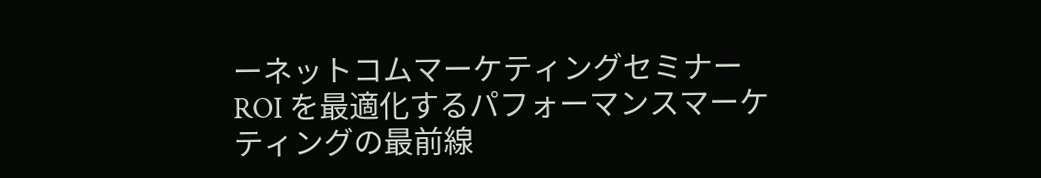ーネットコムマーケティングセミナー ROI を最適化するパフォーマンスマーケティングの最前線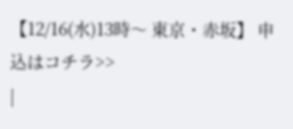【12/16(水)13時〜 東京・赤坂】 申込はコチラ>>
|